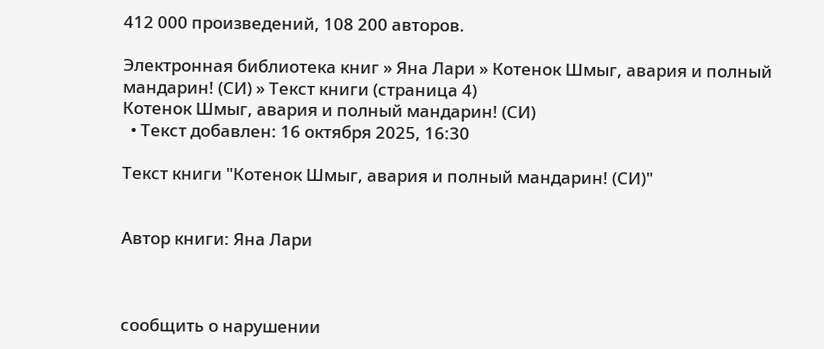412 000 произведений, 108 200 авторов.

Электронная библиотека книг » Яна Лари » Котенок Шмыг, авария и полный мандарин! (СИ) » Текст книги (страница 4)
Котенок Шмыг, авария и полный мандарин! (СИ)
  • Текст добавлен: 16 октября 2025, 16:30

Текст книги "Котенок Шмыг, авария и полный мандарин! (СИ)"


Автор книги: Яна Лари



сообщить о нарушении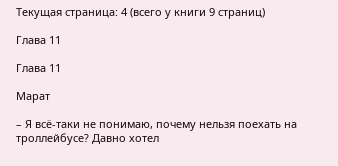Текущая страница: 4 (всего у книги 9 страниц)

Глава 11

Глава 11

Марат

– Я всё-таки не понимаю, почему нельзя поехать на троллейбусе? Давно хотел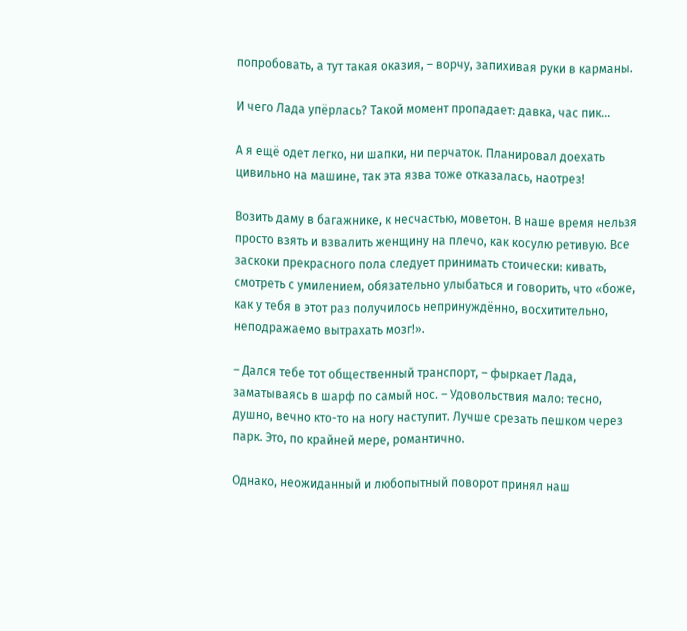попробовать, а тут такая оказия, – ворчу, запихивая руки в карманы.

И чего Лада упёрлась? Такой момент пропадает: давка, час пик...

А я ещё одет легко, ни шапки, ни перчаток. Планировал доехать цивильно на машине, так эта язва тоже отказалась, наотрез!

Возить даму в багажнике, к несчастью, моветон. В наше время нельзя просто взять и взвалить женщину на плечо, как косулю ретивую. Все заскоки прекрасного пола следует принимать стоически: кивать, смотреть с умилением, обязательно улыбаться и говорить, что «боже, как у тебя в этот раз получилось непринуждённо, восхитительно, неподражаемо вытрахать мозг!».

– Дался тебе тот общественный транспорт, – фыркает Лада, заматываясь в шарф по самый нос. – Удовольствия мало: тесно, душно, вечно кто-то на ногу наступит. Лучше срезать пешком через парк. Это, по крайней мере, романтично.

Однако, неожиданный и любопытный поворот принял наш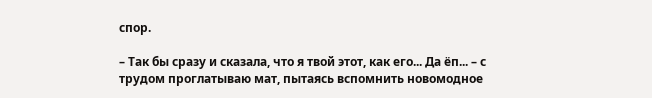спор.

– Так бы сразу и сказала, что я твой этот, как его... Да ёп... – с трудом проглатываю мат, пытаясь вспомнить новомодное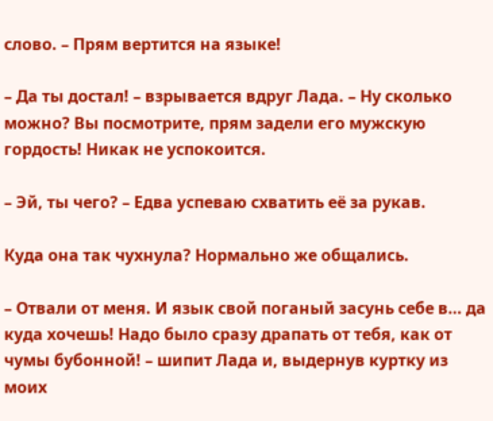слово. – Прям вертится на языке!

– Да ты достал! – взрывается вдруг Лада. – Ну сколько можно? Вы посмотрите, прям задели его мужскую гордость! Никак не успокоится.

– Эй, ты чего? – Едва успеваю схватить её за рукав.

Куда она так чухнула? Нормально же общались.

– Отвали от меня. И язык свой поганый засунь себе в… да куда хочешь! Надо было сразу драпать от тебя, как от чумы бубонной! – шипит Лада и, выдернув куртку из моих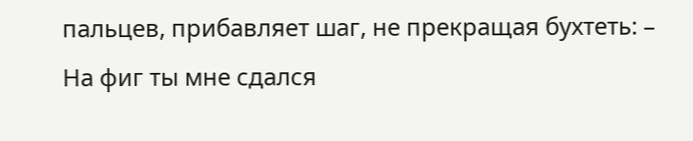пальцев, прибавляет шаг, не прекращая бухтеть: – На фиг ты мне сдался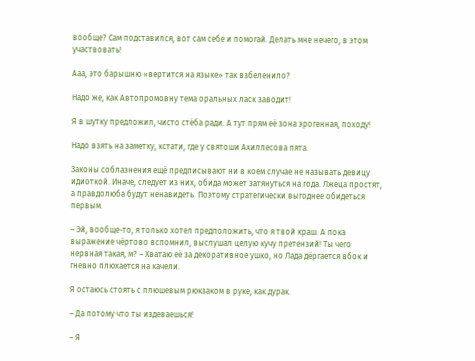вообще? Сам подставился, вот сам себе и помогай. Делать мне нечего, в этом участвовать!

Ааа, это барышню «вертится на языке» так взбеленило?

Надо же, как Автопромовну тема оральных ласк заводит!

Я в шутку предложил, чисто стёба ради. А тут прям её зона эрогенная, походу!

Надо взять на заметку, кстати, где у святоши Ахиллесова пята.

Законы соблазнения ещё предписывают ни в коем случае не называть девицу идиоткой. Иначе, следует из них, обида может затянуться на года. Лжеца простят, а правдолюба будут ненавидеть. Поэтому стратегически выгоднее обидеться первым.

– Эй, вообще-то, я только хотел предположить, что я твой краш. А пока выражение чёртово вспомнил, выслушал целую кучу претензий! Ты чего нервная такая, м? – Хватаю её за декоративное ушко, но Лада дёргается вбок и гневно плюхается на качели.

Я остаюсь стоять с плюшевым рюкзаком в руке, как дурак.

– Да потому что ты издеваешься!

– Я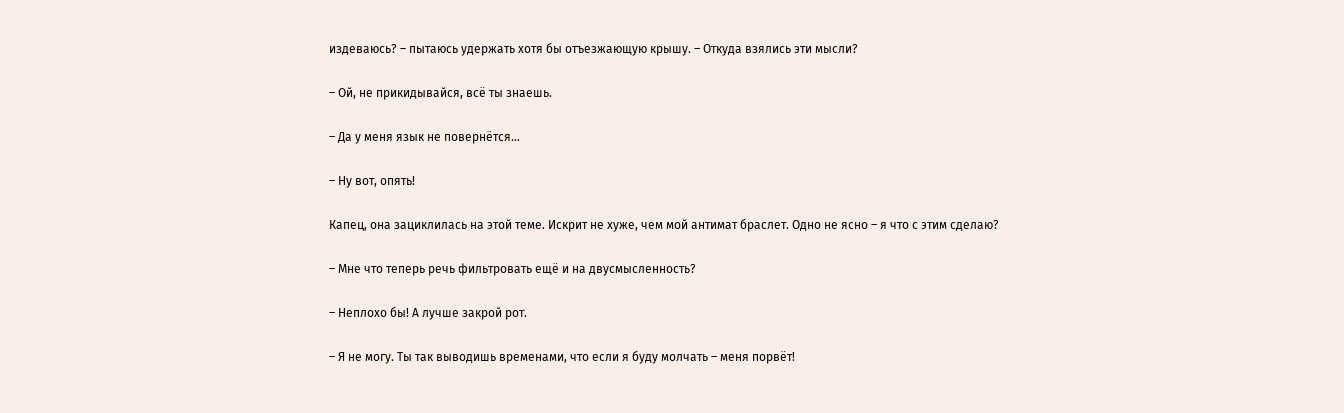издеваюсь? – пытаюсь удержать хотя бы отъезжающую крышу. – Откуда взялись эти мысли?

– Ой, не прикидывайся, всё ты знаешь.

– Да у меня язык не повернётся…

– Ну вот, опять!

Капец, она зациклилась на этой теме. Искрит не хуже, чем мой антимат браслет. Одно не ясно – я что с этим сделаю?

– Мне что теперь речь фильтровать ещё и на двусмысленность?

– Неплохо бы! А лучше закрой рот.

– Я не могу. Ты так выводишь временами, что если я буду молчать – меня порвёт!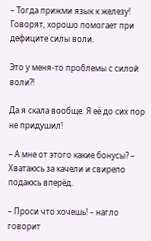– Тогда прижми язык к железу! Говорят, хорошо помогает при дефиците силы воли.

Это у меня-то проблемы с силой воли?!

Да я скала вообще. Я её до сих пор не придушил!

– А мне от этого какие бонусы? – Хватаюсь за качели и свирепо подаюсь вперёд.

– Проси что хочешь! – нагло говорит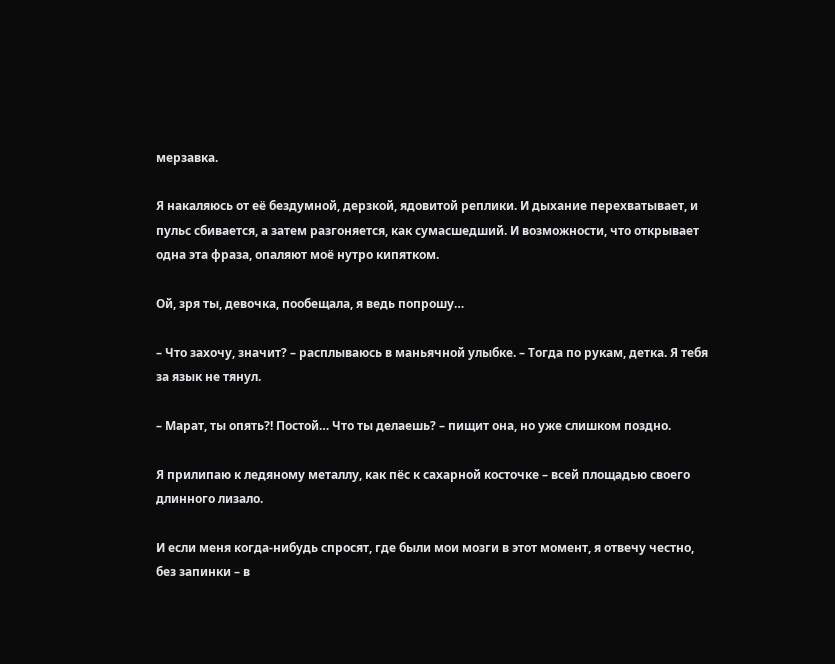мерзавка.

Я накаляюсь от её бездумной, дерзкой, ядовитой реплики. И дыхание перехватывает, и пульс сбивается, а затем разгоняется, как сумасшедший. И возможности, что открывает одна эта фраза, опаляют моё нутро кипятком.

Ой, зря ты, девочка, пообещала, я ведь попрошу…

– Что захочу, значит? – расплываюсь в маньячной улыбке. – Тогда по рукам, детка. Я тебя за язык не тянул.

– Марат, ты опять?! Постой… Что ты делаешь? – пищит она, но уже слишком поздно.

Я прилипаю к ледяному металлу, как пёс к сахарной косточке – всей площадью своего длинного лизало.

И если меня когда-нибудь спросят, где были мои мозги в этот момент, я отвечу честно, без запинки – в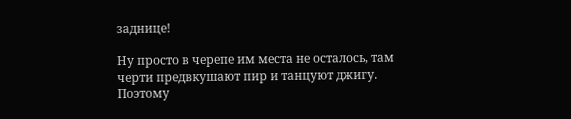заднице!

Ну просто в черепе им места не осталось, там черти предвкушают пир и танцуют джигу. Поэтому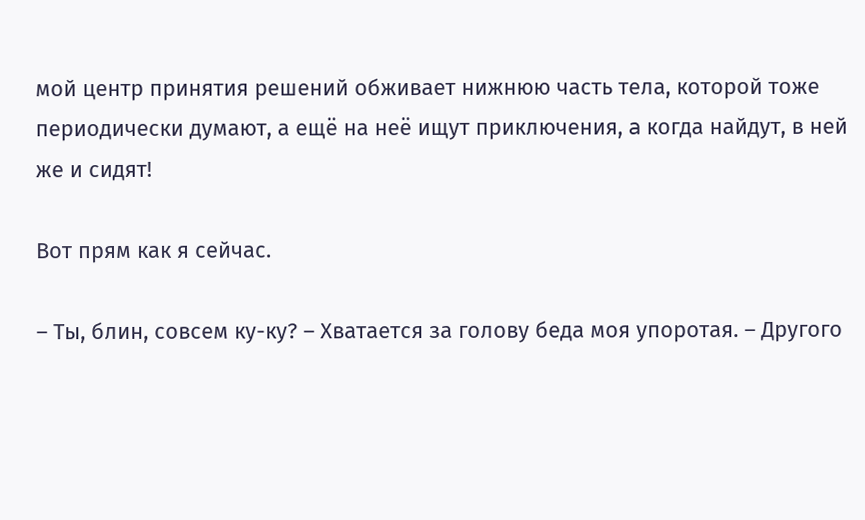мой центр принятия решений обживает нижнюю часть тела, которой тоже периодически думают, а ещё на неё ищут приключения, a когда найдут, в ней же и сидят!

Вот прям как я сейчас.

– Ты, блин, совсем ку-ку? – Хватается за голову беда моя упоротая. – Другого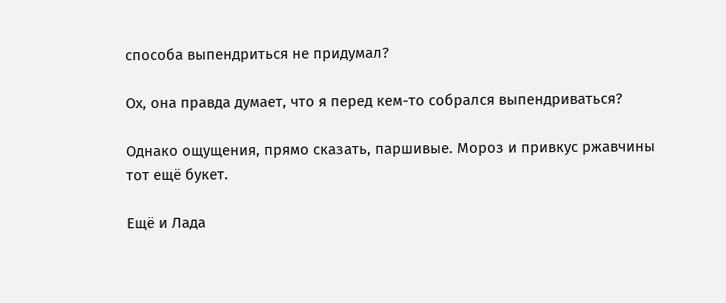способа выпендриться не придумал?

Ох, она правда думает, что я перед кем-то собрался выпендриваться?

Однако ощущения, прямо сказать, паршивые. Мороз и привкус ржавчины тот ещё букет.

Ещё и Лада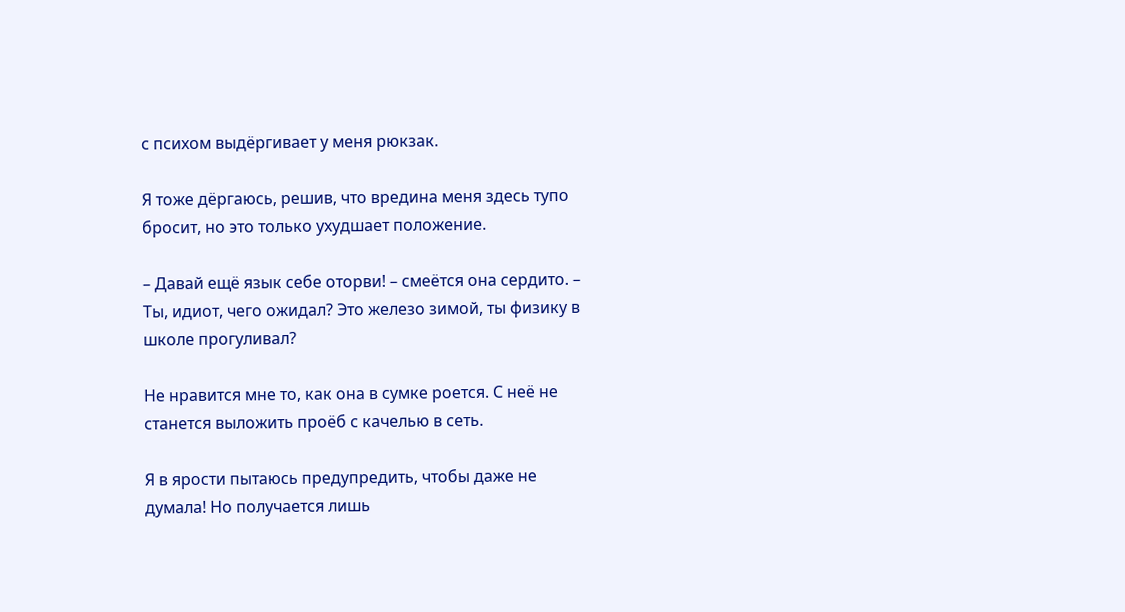с психом выдёргивает у меня рюкзак.

Я тоже дёргаюсь, решив, что вредина меня здесь тупо бросит, но это только ухудшает положение.

– Давай ещё язык себе оторви! – смеётся она сердито. – Ты, идиот, чего ожидал? Это железо зимой, ты физику в школе прогуливал?

Не нравится мне то, как она в сумке роется. С неё не станется выложить проёб с качелью в сеть.

Я в ярости пытаюсь предупредить, чтобы даже не думала! Но получается лишь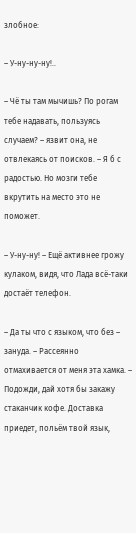злобное:

– У-ну-ну-ну!..

– Чё ты там мычишь? По рогам тебе надавать, пользуясь случаем? – язвит она, не отвлекаясь от поисков. – Я б с радостью. Но мозги тебе вкрутить на место это не поможет.

– У-ну-ну! – Ещё активнее грожу кулаком, видя, что Лада всё-таки достаёт телефон.

– Да ты что с языком, что без – зануда. – Рассеянно отмахивается от меня эта хамка. – Подожди, дай хотя бы закажу стаканчик кофе. Доставка приедет, польём твой язык,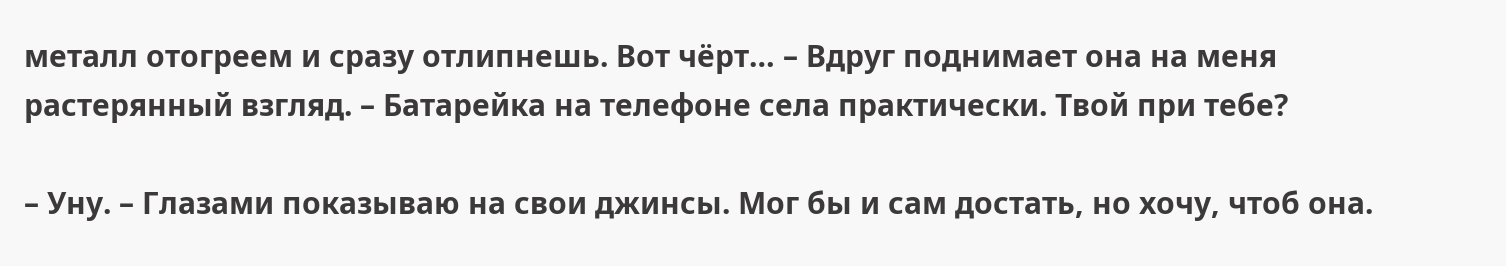металл отогреем и сразу отлипнешь. Вот чёрт… – Вдруг поднимает она на меня растерянный взгляд. – Батарейка на телефоне села практически. Твой при тебе?

– Уну. – Глазами показываю на свои джинсы. Мог бы и сам достать, но хочу, чтоб она.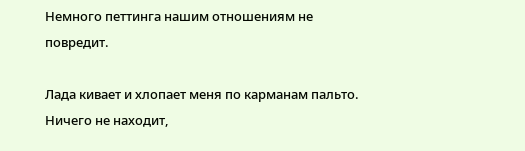Немного петтинга нашим отношениям не повредит.

Лада кивает и хлопает меня по карманам пальто. Ничего не находит,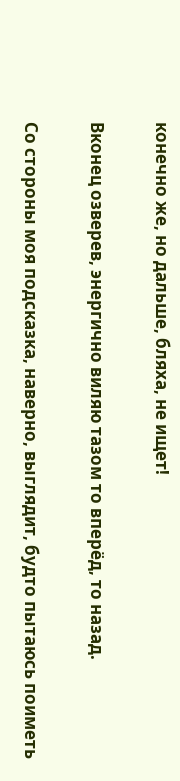конечно же, но дальше, бляха, не ищет!

Вконец озверев, энергично виляю тазом то вперёд, то назад.

Со стороны моя подсказка, наверно, выглядит, будто пытаюсь поиметь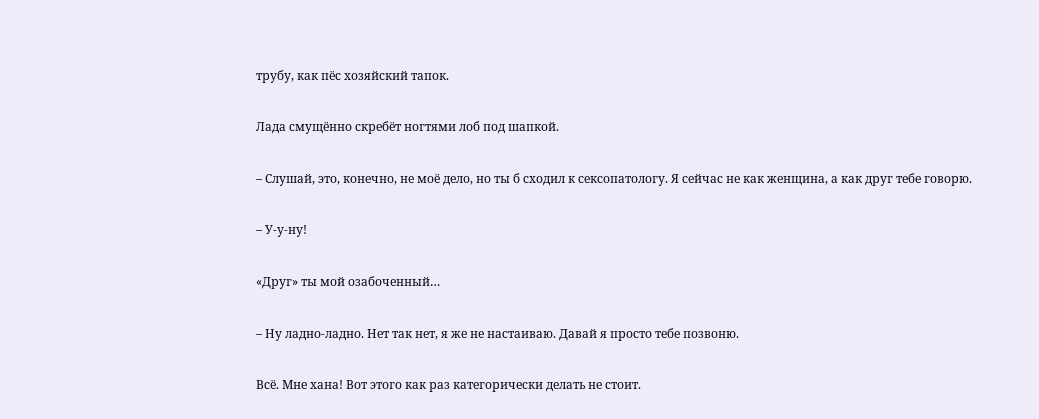трубу, как пёс хозяйский тапок.

Лада смущённо скребёт ногтями лоб под шапкой.

– Слушай, это, конечно, не моё дело, но ты б сходил к сексопатологу. Я сейчас не как женщина, а как друг тебе говорю.

– У-у-ну!

«Друг» ты мой озабоченный…

– Ну ладно-ладно. Нет так нет, я же не настаиваю. Давай я просто тебе позвоню.

Всё. Мне хана! Вот этого как раз категорически делать не стоит.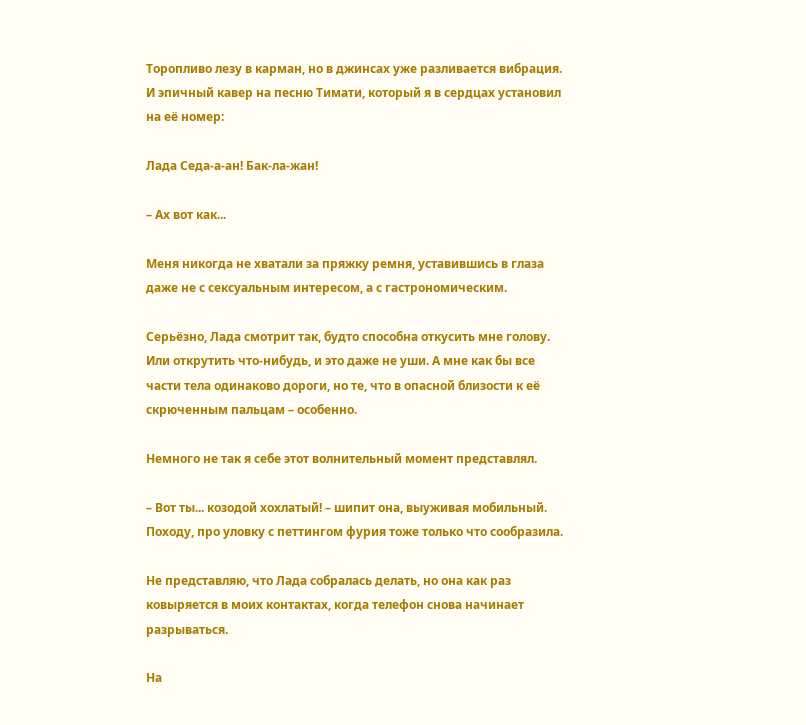Торопливо лезу в карман, но в джинсах уже разливается вибрация. И эпичный кавер на песню Тимати, который я в сердцах установил на её номер:

Лада Седа-а-ан! Бак-ла-жан!

– Ах вот как...

Меня никогда не хватали за пряжку ремня, уставившись в глаза даже не с сексуальным интересом, а с гастрономическим.

Серьёзно, Лада смотрит так, будто способна откусить мне голову. Или открутить что-нибудь, и это даже не уши. А мне как бы все части тела одинаково дороги, но те, что в опасной близости к её скрюченным пальцам – особенно.

Немного не так я себе этот волнительный момент представлял.

– Вот ты... козодой хохлатый! – шипит она, выуживая мобильный. Походу, про уловку с петтингом фурия тоже только что сообразила.

Не представляю, что Лада собралась делать, но она как раз ковыряется в моих контактах, когда телефон снова начинает разрываться.

На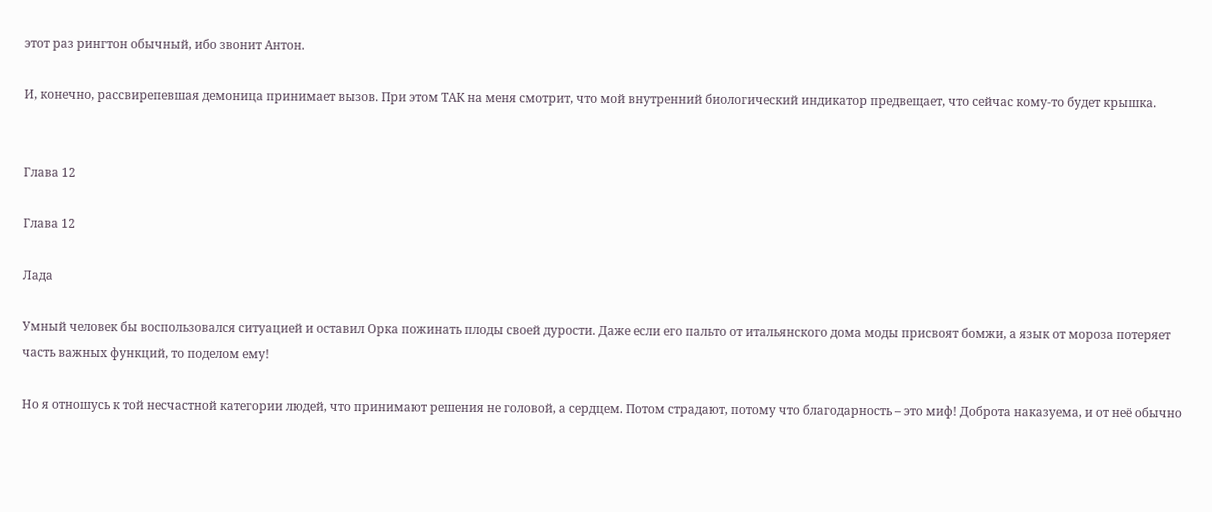этот раз рингтон обычный, ибо звонит Антон.

И, конечно, рассвирепевшая демоница принимает вызов. При этом ТАК на меня смотрит, что мой внутренний биологический индикатор предвещает, что сейчас кому-то будет крышка.


Глава 12

Глава 12

Лада

Умный человек бы воспользовался ситуацией и оставил Орка пожинать плоды своей дурости. Даже если его пальто от итальянского дома моды присвоят бомжи, а язык от мороза потеряет часть важных функций, то поделом ему!

Но я отношусь к той несчастной категории людей, что принимают решения не головой, а сердцем. Потом страдают, потому что благодарность – это миф! Доброта наказуема, и от неё обычно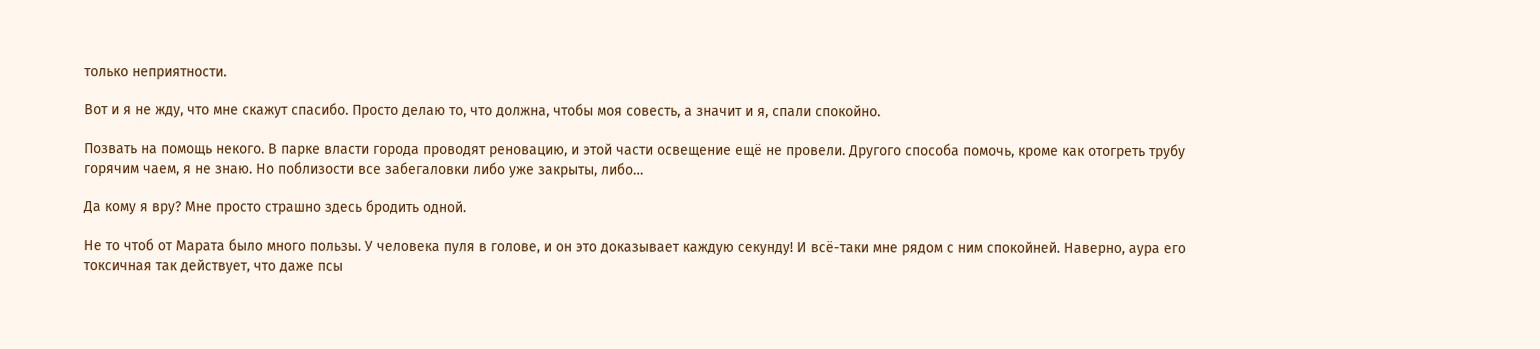только неприятности.

Вот и я не жду, что мне скажут спасибо. Просто делаю то, что должна, чтобы моя совесть, а значит и я, спали спокойно.

Позвать на помощь некого. В парке власти города проводят реновацию, и этой части освещение ещё не провели. Другого способа помочь, кроме как отогреть трубу горячим чаем, я не знаю. Но поблизости все забегаловки либо уже закрыты, либо…

Да кому я вру? Мне просто страшно здесь бродить одной.

Не то чтоб от Марата было много пользы. У человека пуля в голове, и он это доказывает каждую секунду! И всё-таки мне рядом с ним спокойней. Наверно, аура его токсичная так действует, что даже псы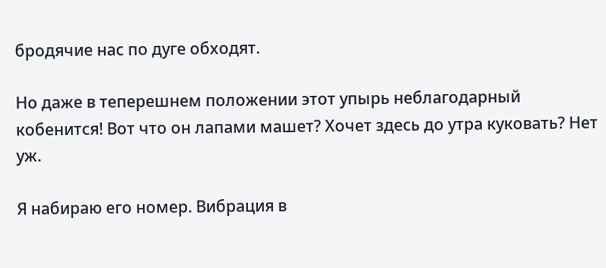бродячие нас по дуге обходят.

Но даже в теперешнем положении этот упырь неблагодарный кобенится! Вот что он лапами машет? Хочет здесь до утра куковать? Нет уж.

Я набираю его номер. Вибрация в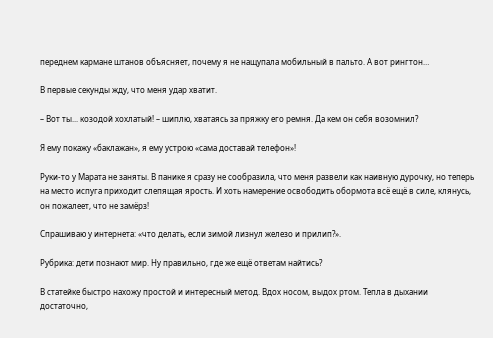переднем кармане штанов объясняет, почему я не нащупала мобильный в пальто. А вот рингтон…

В первые секунды жду, что меня удар хватит.

– Вот ты... козодой хохлатый! – шиплю, хватаясь за пряжку его ремня. Да кем он себя возомнил?

Я ему покажу «баклажан», я ему устрою «сама доставай телефон»!

Руки-то у Марата не заняты. В панике я сразу не сообразила, что меня развели как наивную дурочку, но теперь на место испуга приходит слепящая ярость. И хоть намерение освободить обормота всё ещё в силе, клянусь, он пожалеет, что не замёрз!

Спрашиваю у интернета: «что делать, если зимой лизнул железо и прилип?».

Рубрика: дети познают мир. Ну правильно, где же ещё ответам найтись?

В статейке быстро нахожу простой и интересный метод. Вдох носом, выдох ртом. Тепла в дыхании достаточно,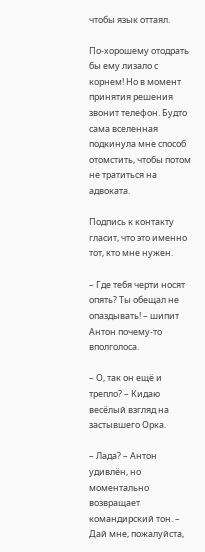чтобы язык оттаял.

По-хорошему отодрать бы ему лизало с корнем! Но в момент принятия решения звонит телефон. Будто сама вселенная подкинула мне способ отомстить, чтобы потом не тратиться на адвоката.

Подпись к контакту гласит, что это именно тот, кто мне нужен.

– Где тебя черти носят опять? Ты обещал не опаздывать! – шипит Антон почему-то вполголоса.

– О, так он ещё и трепло? – Кидаю весёлый взгляд на застывшего Орка.

– Лада? – Антон удивлён, но моментально возвращает командирский тон. – Дай мне, пожалуйста,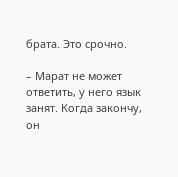брата. Это срочно.

– Марат не может ответить, у него язык занят. Когда закончу, он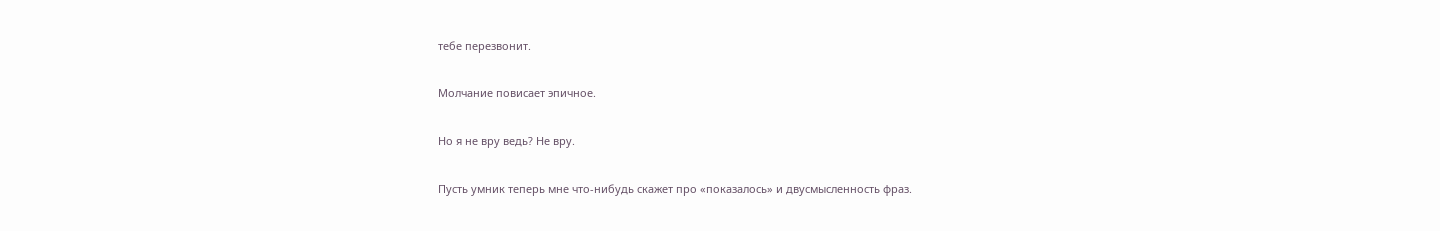тебе перезвонит.

Молчание повисает эпичное.

Но я не вру ведь? Не вру.

Пусть умник теперь мне что-нибудь скажет про «показалось» и двусмысленность фраз.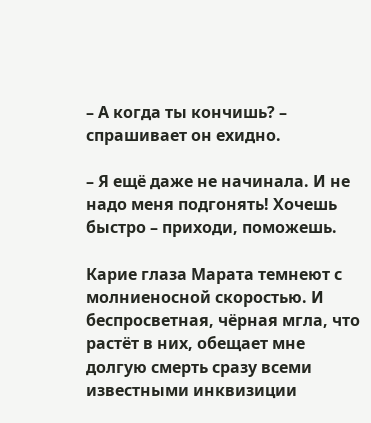– А когда ты кончишь? – спрашивает он ехидно.

– Я ещё даже не начинала. И не надо меня подгонять! Хочешь быстро – приходи, поможешь.

Карие глаза Марата темнеют с молниеносной скоростью. И беспросветная, чёрная мгла, что растёт в них, обещает мне долгую смерть сразу всеми известными инквизиции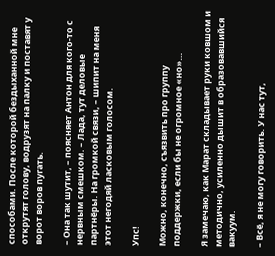способами. После которой бездыханной мне открутят голову, водрузят на палку и поставят у ворот воров пугать.

– Она так шутит, – поясняет Антон для кого-то с нервным смешком. – Лада, тут деловые партнёры. На громкой связи, – шипит на меня этот негодяй ласковым голосом.

Упс!

Можно, конечно, съязвить про группу поддержки, если бы не огромное «но»…

Я замечаю, как Марат складывает руки ковшом и методично, усиленно дышит в образовавшийся вакуум.

– Всё, я не могу говорить. У нас тут,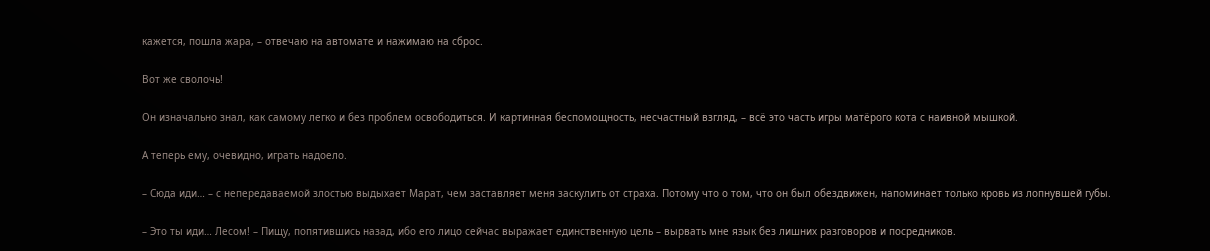кажется, пошла жара, – отвечаю на автомате и нажимаю на сброс.

Вот же сволочь!

Он изначально знал, как самому легко и без проблем освободиться. И картинная беспомощность, несчастный взгляд, – всё это часть игры матёрого кота с наивной мышкой.

А теперь ему, очевидно, играть надоело.

– Сюда иди… – с непередаваемой злостью выдыхает Марат, чем заставляет меня заскулить от страха. Потому что о том, что он был обездвижен, напоминает только кровь из лопнувшей губы.

– Это ты иди… Лесом! – Пищу, попятившись назад, ибо его лицо сейчас выражает единственную цель – вырвать мне язык без лишних разговоров и посредников.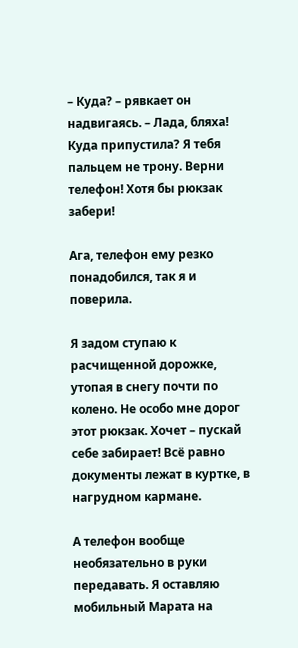– Куда? – рявкает он надвигаясь. – Лада, бляха! Куда припустила? Я тебя пальцем не трону. Верни телефон! Хотя бы рюкзак забери!

Ага, телефон ему резко понадобился, так я и поверила.

Я задом ступаю к расчищенной дорожке, утопая в снегу почти по колено. Не особо мне дорог этот рюкзак. Хочет – пускай себе забирает! Всё равно документы лежат в куртке, в нагрудном кармане.

А телефон вообще необязательно в руки передавать. Я оставляю мобильный Марата на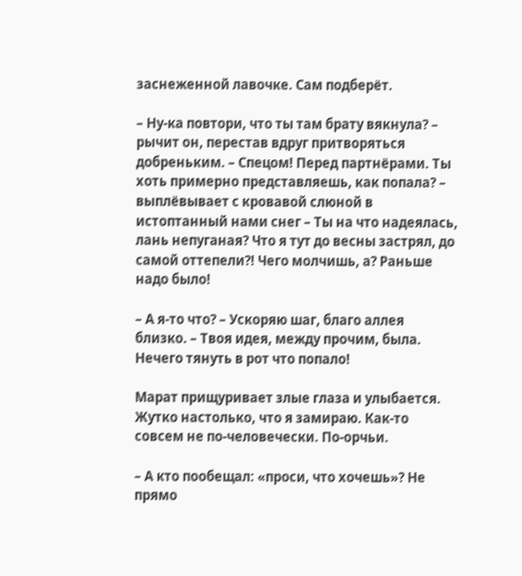заснеженной лавочке. Сам подберёт.

– Ну-ка повтори, что ты там брату вякнула? – рычит он, перестав вдруг притворяться добреньким. – Спецом! Перед партнёрами. Ты хоть примерно представляешь, как попала? – выплёвывает с кровавой слюной в истоптанный нами снег – Ты на что надеялась, лань непуганая? Что я тут до весны застрял, до самой оттепели?! Чего молчишь, а? Раньше надо было!

– А я-то что? – Ускоряю шаг, благо аллея близко. – Твоя идея, между прочим, была. Нечего тянуть в рот что попало!

Марат прищуривает злые глаза и улыбается. Жутко настолько, что я замираю. Как-то совсем не по-человечески. По-орчьи.

– А кто пообещал: «проси, что хочешь»? Не прямо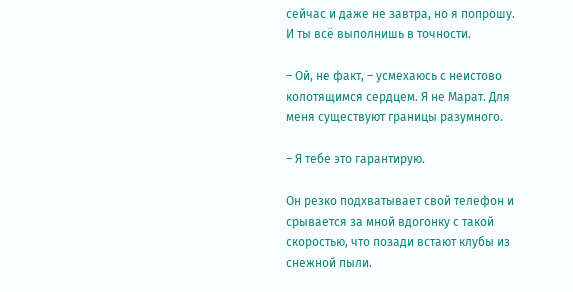сейчас и даже не завтра, но я попрошу. И ты всё выполнишь в точности.

– Ой, не факт, – усмехаюсь с неистово колотящимся сердцем. Я не Марат. Для меня существуют границы разумного.

– Я тебе это гарантирую.

Он резко подхватывает свой телефон и срывается за мной вдогонку с такой скоростью, что позади встают клубы из снежной пыли.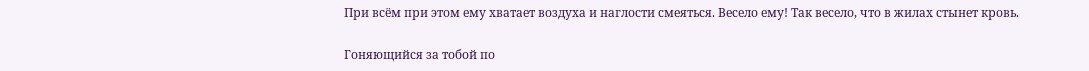При всём при этом ему хватает воздуха и наглости смеяться. Весело ему! Так весело, что в жилах стынет кровь.

Гоняющийся за тобой по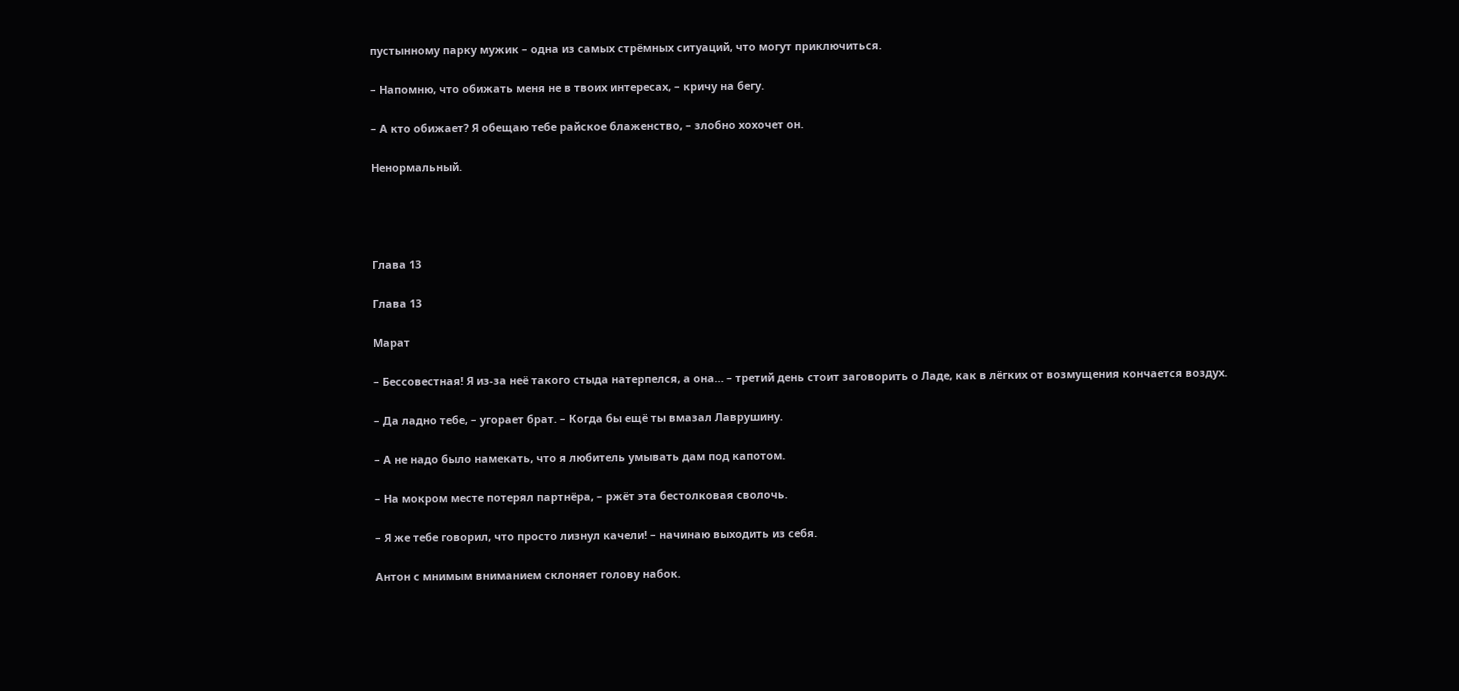пустынному парку мужик – одна из самых стрёмных ситуаций, что могут приключиться.

– Напомню, что обижать меня не в твоих интересах, – кричу на бегу.

– А кто обижает? Я обещаю тебе райское блаженство, – злобно хохочет он.

Ненормальный.




Глава 13

Глава 13

Марат

– Бессовестная! Я из-за неё такого стыда натерпелся, а она… – третий день стоит заговорить о Ладе, как в лёгких от возмущения кончается воздух.

– Да ладно тебе, – угорает брат. – Когда бы ещё ты вмазал Лаврушину.

– А не надо было намекать, что я любитель умывать дам под капотом.

– На мокром месте потерял партнёра, – ржёт эта бестолковая сволочь.

– Я же тебе говорил, что просто лизнул качели! – начинаю выходить из себя.

Антон с мнимым вниманием склоняет голову набок.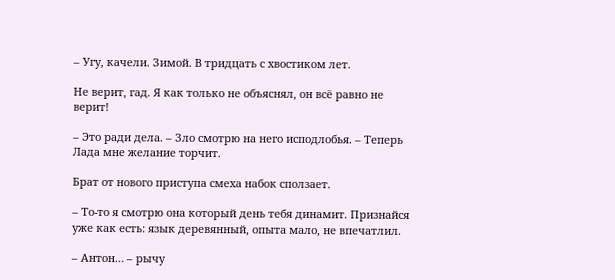– Угу, качели. Зимой. В тридцать с хвостиком лет.

Не верит, гад. Я как только не объяснял, он всё равно не верит!

– Это ради дела. – Зло смотрю на него исподлобья. – Теперь Лада мне желание торчит.

Брат от нового приступа смеха набок сползает.

– То-то я смотрю она который день тебя динамит. Признайся уже как есть: язык деревянный, опыта мало, не впечатлил.

– Антон… – рычу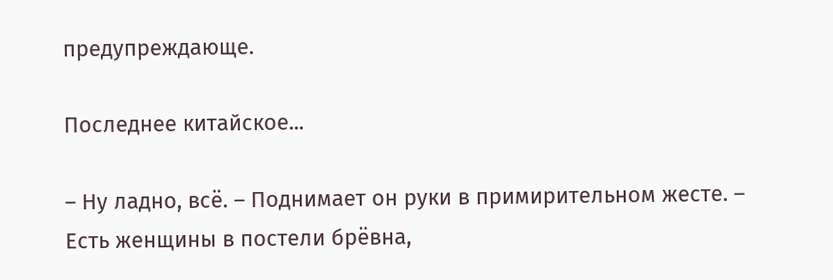предупреждающе.

Последнее китайское...

– Ну ладно, всё. – Поднимает он руки в примирительном жесте. – Есть женщины в постели брёвна,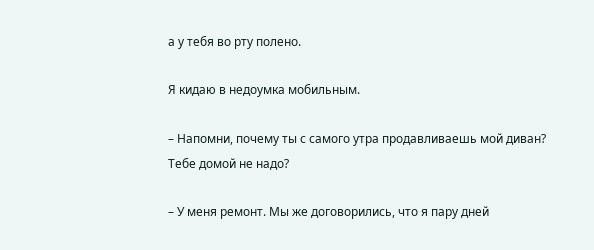а у тебя во рту полено.

Я кидаю в недоумка мобильным.

– Напомни, почему ты с самого утра продавливаешь мой диван? Тебе домой не надо?

– У меня ремонт. Мы же договорились, что я пару дней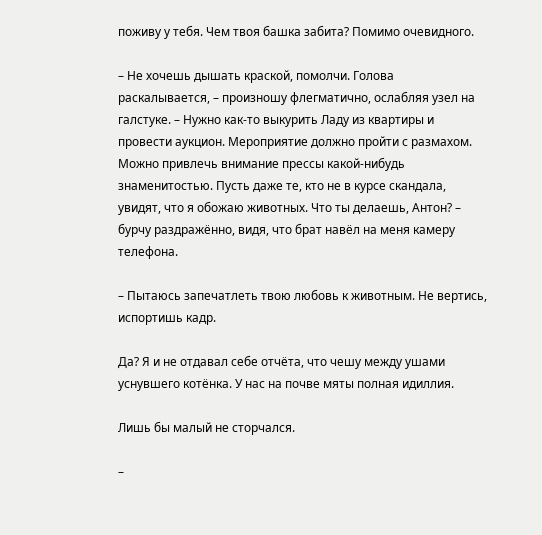поживу у тебя. Чем твоя башка забита? Помимо очевидного.

– Не хочешь дышать краской, помолчи. Голова раскалывается, – произношу флегматично, ослабляя узел на галстуке. – Нужно как-то выкурить Ладу из квартиры и провести аукцион. Мероприятие должно пройти с размахом. Можно привлечь внимание прессы какой-нибудь знаменитостью. Пусть даже те, кто не в курсе скандала, увидят, что я обожаю животных. Что ты делаешь, Антон? – бурчу раздражённо, видя, что брат навёл на меня камеру телефона.

– Пытаюсь запечатлеть твою любовь к животным. Не вертись, испортишь кадр.

Да? Я и не отдавал себе отчёта, что чешу между ушами уснувшего котёнка. У нас на почве мяты полная идиллия.

Лишь бы малый не сторчался.

–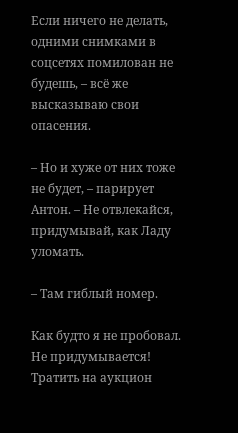Если ничего не делать, одними снимками в соцсетях помилован не будешь, – всё же высказываю свои опасения.

– Но и хуже от них тоже не будет, – парирует Антон. – Не отвлекайся, придумывай, как Ладу уломать.

– Там гиблый номер.

Как будто я не пробовал. Не придумывается! Тратить на аукцион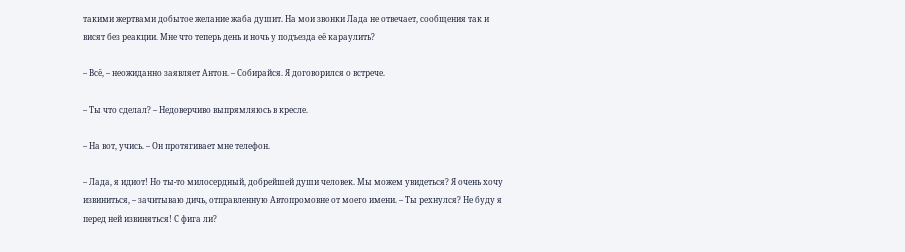такими жертвами добытое желание жаба душит. На мои звонки Лада не отвечает, сообщения так и висят без реакции. Мне что теперь день и ночь у подъезда её караулить?

– Всё, – неожиданно заявляет Антон. – Собирайся. Я договорился о встрече.

– Ты что сделал? – Недоверчиво выпрямляюсь в кресле.

– На вот, учись. – Он протягивает мне телефон.

– Лада, я идиот! Но ты-то милосердный, добрейшей души человек. Мы можем увидеться? Я очень хочу извиниться, – зачитываю дичь, отправленную Автопромовне от моего имени. – Ты рехнулся? Не буду я перед ней извиняться! С фига ли?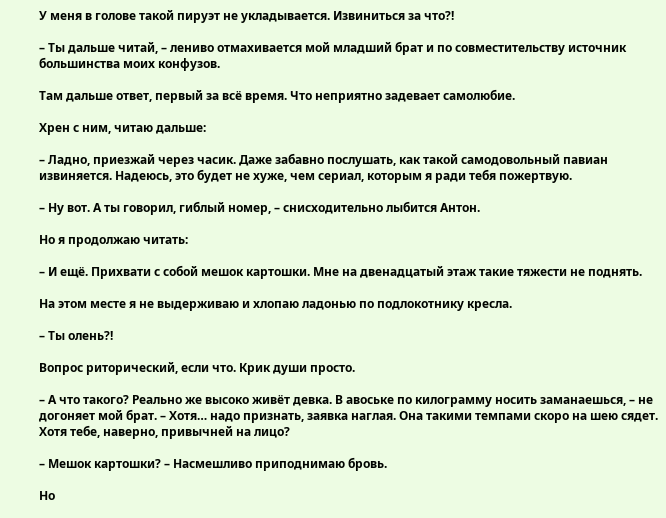У меня в голове такой пируэт не укладывается. Извиниться за что?!

– Ты дальше читай, – лениво отмахивается мой младший брат и по совместительству источник большинства моих конфузов.

Там дальше ответ, первый за всё время. Что неприятно задевает самолюбие.

Хрен с ним, читаю дальше:

– Ладно, приезжай через часик. Даже забавно послушать, как такой самодовольный павиан извиняется. Надеюсь, это будет не хуже, чем сериал, которым я ради тебя пожертвую.

– Ну вот. А ты говорил, гиблый номер, – снисходительно лыбится Антон.

Но я продолжаю читать:

– И ещё. Прихвати с собой мешок картошки. Мне на двенадцатый этаж такие тяжести не поднять.

На этом месте я не выдерживаю и хлопаю ладонью по подлокотнику кресла.

– Ты олень?!

Вопрос риторический, если что. Крик души просто.

– А что такого? Реально же высоко живёт девка. В авоське по килограмму носить заманаешься, – не догоняет мой брат. – Хотя… надо признать, заявка наглая. Она такими темпами скоро на шею сядет. Хотя тебе, наверно, привычней на лицо?

– Мешок картошки? – Насмешливо приподнимаю бровь.

Но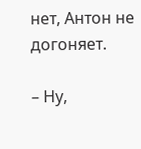нет, Антон не догоняет.

– Ну,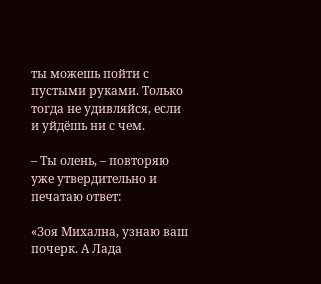ты можешь пойти с пустыми руками. Только тогда не удивляйся, если и уйдёшь ни с чем.

– Ты олень, – повторяю уже утвердительно и печатаю ответ:

«Зоя Михална, узнаю ваш почерк. А Лада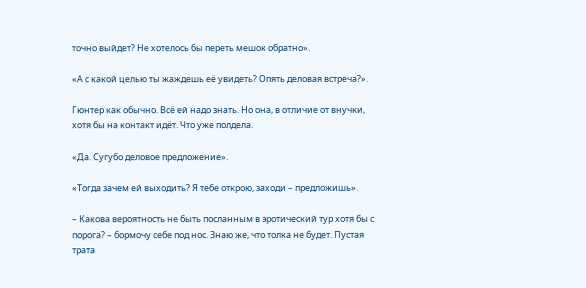точно выйдет? Не хотелось бы переть мешок обратно».

«А с какой целью ты жаждешь её увидеть? Опять деловая встреча?».

Гюнтер как обычно. Всё ей надо знать. Но она, в отличие от внучки, хотя бы на контакт идёт. Что уже полдела.

«Да. Сугубо деловое предложение».

«Тогда зачем ей выходить? Я тебе открою, заходи – предложишь».

– Какова вероятность не быть посланным в эротический тур хотя бы с порога? – бормочу себе под нос. Знаю же, что толка не будет. Пустая трата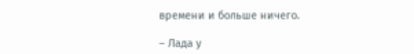времени и больше ничего.

– Лада у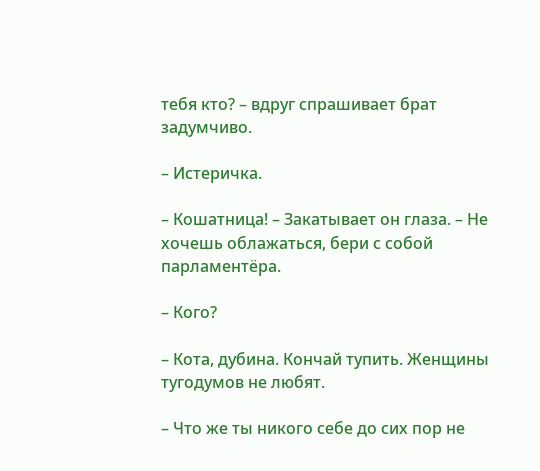тебя кто? – вдруг спрашивает брат задумчиво.

– Истеричка.

– Кошатница! – Закатывает он глаза. – Не хочешь облажаться, бери с собой парламентёра.

– Кого?

– Кота, дубина. Кончай тупить. Женщины тугодумов не любят.

– Что же ты никого себе до сих пор не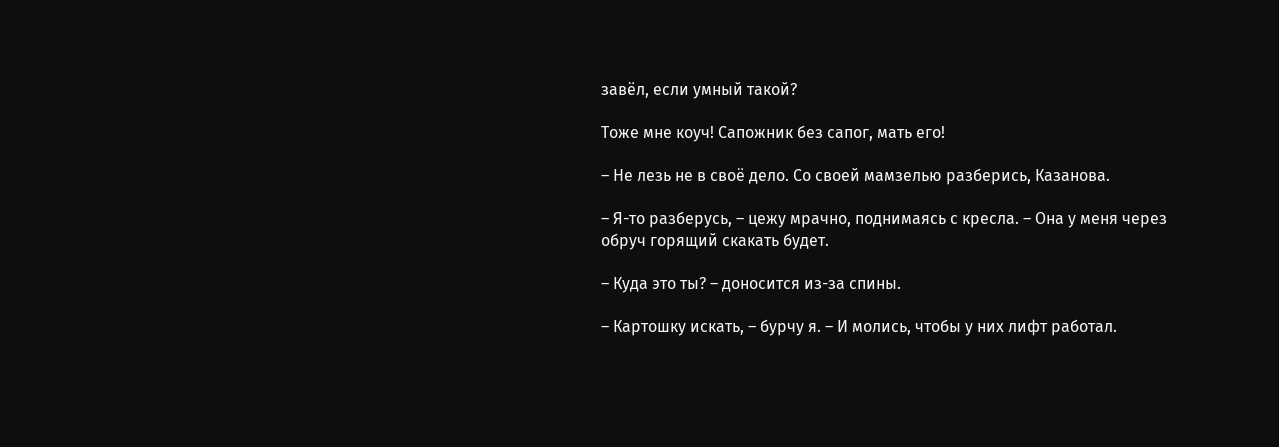завёл, если умный такой?

Тоже мне коуч! Сапожник без сапог, мать его!

– Не лезь не в своё дело. Со своей мамзелью разберись, Казанова.

– Я-то разберусь, – цежу мрачно, поднимаясь с кресла. – Она у меня через обруч горящий скакать будет.

– Куда это ты? – доносится из-за спины.

– Картошку искать, – бурчу я. – И молись, чтобы у них лифт работал.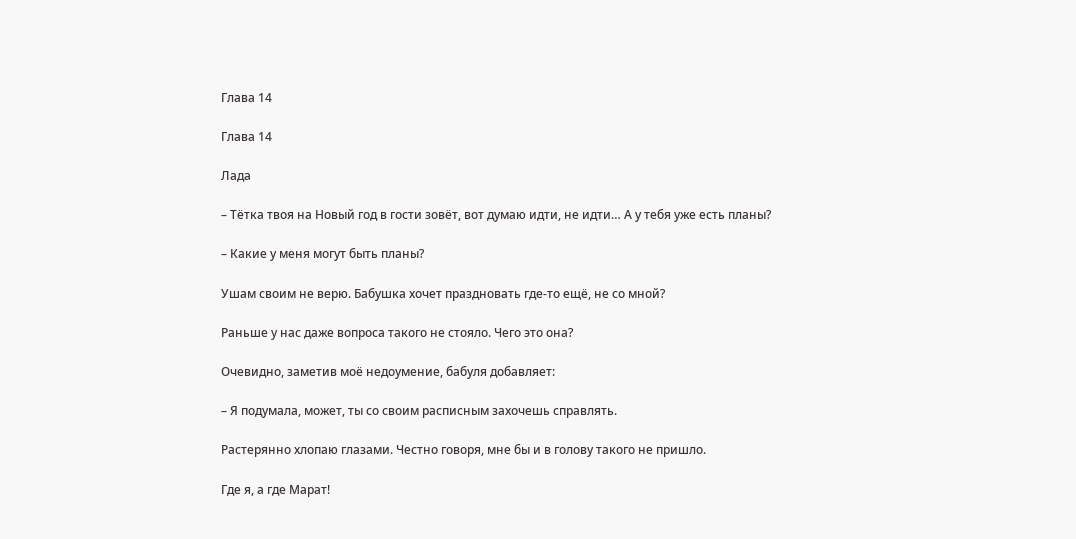Глава 14

Глава 14

Лада

– Тётка твоя на Новый год в гости зовёт, вот думаю идти, не идти… А у тебя уже есть планы?

– Какие у меня могут быть планы?

Ушам своим не верю. Бабушка хочет праздновать где-то ещё, не со мной?

Раньше у нас даже вопроса такого не стояло. Чего это она?

Очевидно, заметив моё недоумение, бабуля добавляет:

– Я подумала, может, ты со своим расписным захочешь справлять.

Растерянно хлопаю глазами. Честно говоря, мне бы и в голову такого не пришло.

Где я, а где Марат!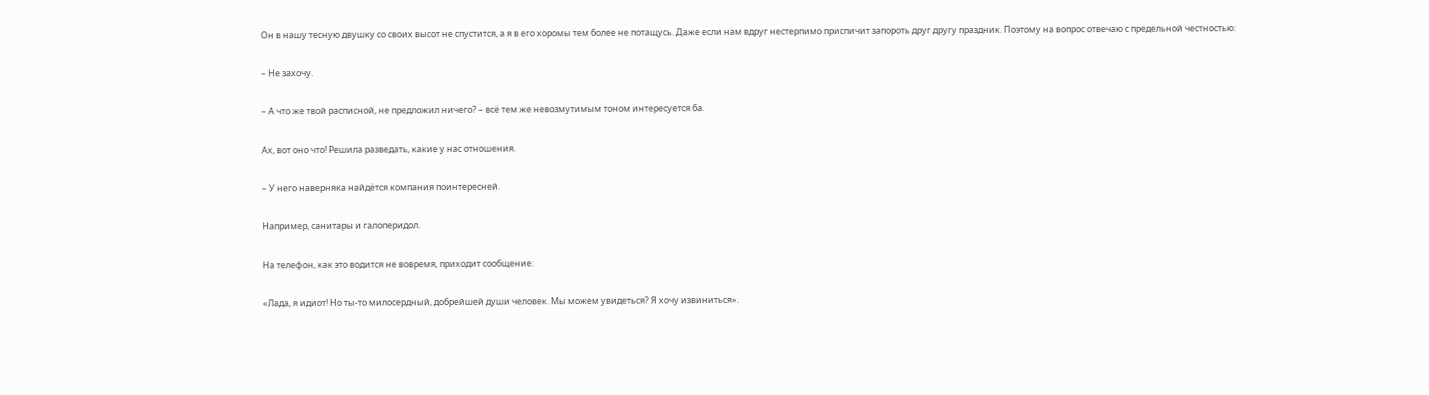Он в нашу тесную двушку со своих высот не спустится, а я в его хоромы тем более не потащусь. Даже если нам вдруг нестерпимо приспичит запороть друг другу праздник. Поэтому на вопрос отвечаю с предельной честностью:

– Не захочу.

– А что же твой расписной, не предложил ничего? – всё тем же невозмутимым тоном интересуется ба.

Ах, вот оно что! Решила разведать, какие у нас отношения.

– У него наверняка найдётся компания поинтересней.

Например, санитары и галоперидол.

На телефон, как это водится не вовремя, приходит сообщение:

«Лада, я идиот! Но ты-то милосердный, добрейшей души человек. Мы можем увидеться? Я хочу извиниться».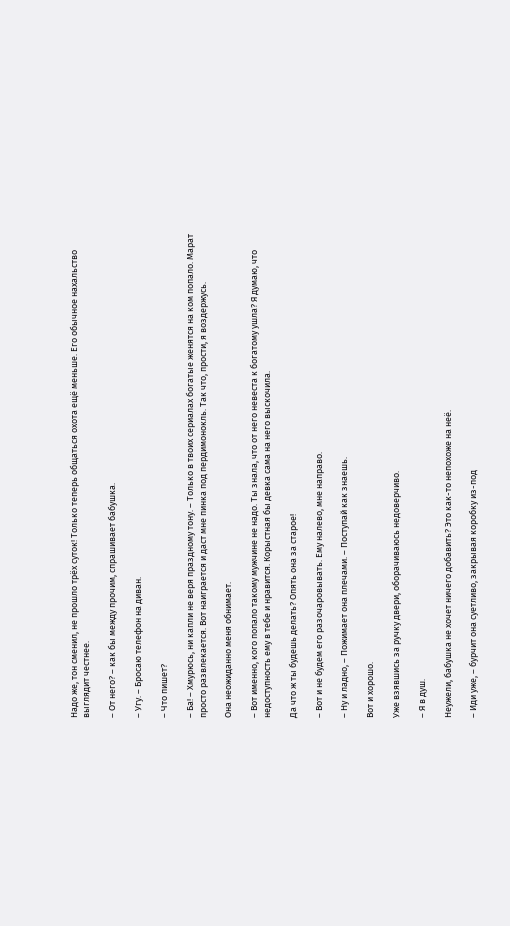Надо же, тон сменил, не прошло трёх суток! Только теперь общаться охота ещё меньше. Его обычное нахальство выглядит честнее.

– От него? – как бы между прочим, спрашивает бабушка.

– Угу. – Бросаю телефон на диван.

– Что пишет?

– Ба! – Хмурюсь, ни капли не веря праздному тону. – Только в твоих сериалах богатые женятся на ком попало. Марат просто развлекается. Вот наиграется и даст мне пинка под пердимонокль. Так что, прости, я воздержусь.

Она неожиданно меня обнимает.

– Вот именно, кого попало такому мужчине не надо. Ты знала, что от него невеста к богатому ушла? Я думаю, что недоступность ему в тебе и нравится. Корыстная бы девка сама на него выскочила.

Да что ж ты будешь делать? Опять она за старое!

– Вот и не будем его разочаровывать. Ему налево, мне направо.

– Ну и ладно, – Пожимает она плечами. – Поступай как знаешь.

Вот и хорошо.

Уже взявшись за ручку двери, оборачиваюсь недоверчиво.

– Я в душ.

Неужели, бабушка не хочет ничего добавить? Это как-то непохоже на неё.

– Иди уже, – бурчит она суетливо, закрывая коробку из-под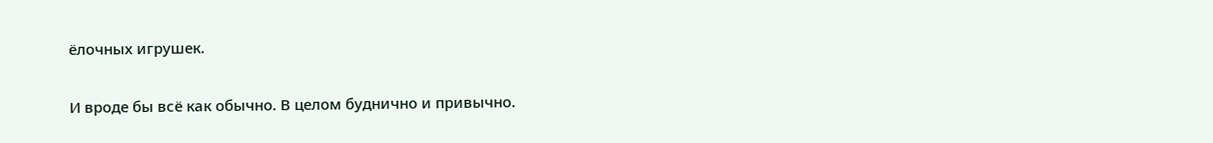ёлочных игрушек.

И вроде бы всё как обычно. В целом буднично и привычно.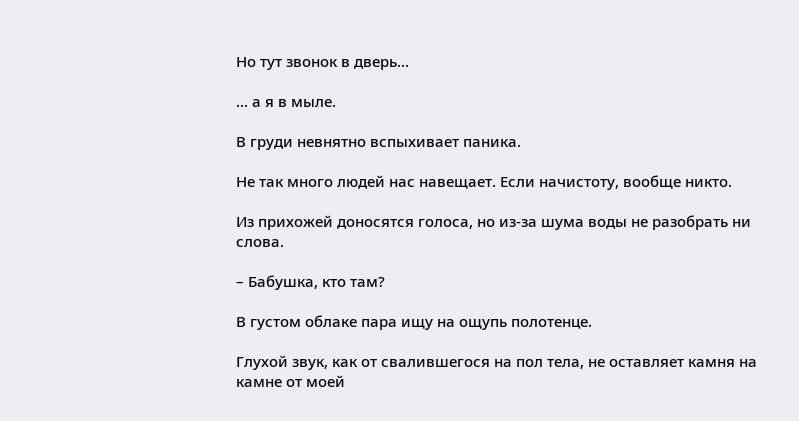Но тут звонок в дверь...

... а я в мыле.

В груди невнятно вспыхивает паника.

Не так много людей нас навещает. Если начистоту, вообще никто.

Из прихожей доносятся голоса, но из-за шума воды не разобрать ни слова.

– Бабушка, кто там?

В густом облаке пара ищу на ощупь полотенце.

Глухой звук, как от свалившегося на пол тела, не оставляет камня на камне от моей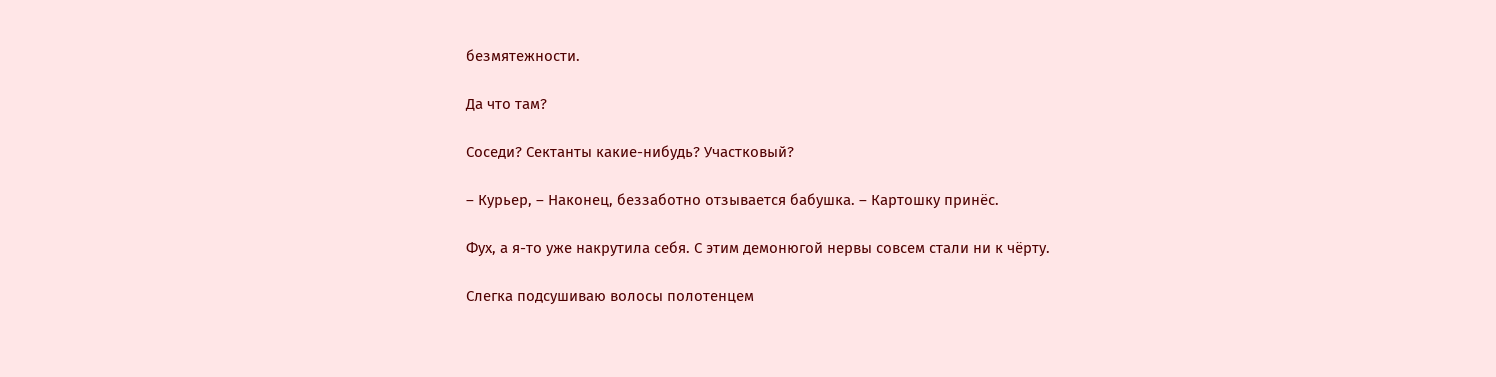безмятежности.

Да что там?

Соседи? Сектанты какие-нибудь? Участковый?

– Курьер, – Наконец, беззаботно отзывается бабушка. – Картошку принёс.

Фух, а я-то уже накрутила себя. С этим демонюгой нервы совсем стали ни к чёрту.

Слегка подсушиваю волосы полотенцем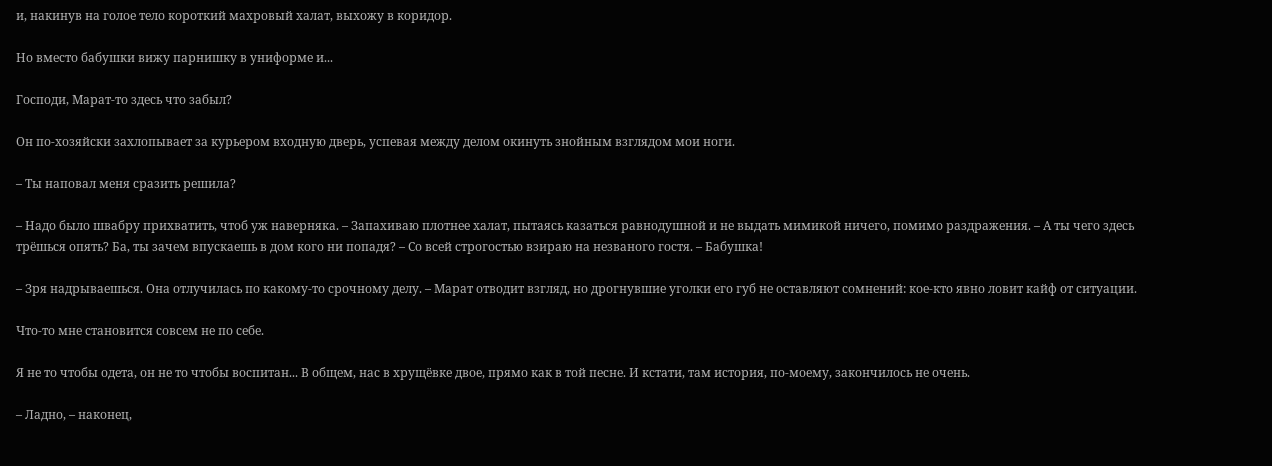и, накинув на голое тело короткий махровый халат, выхожу в коридор.

Но вместо бабушки вижу парнишку в униформе и...

Господи, Марат-то здесь что забыл?

Он по-хозяйски захлопывает за курьером входную дверь, успевая между делом окинуть знойным взглядом мои ноги.

– Ты наповал меня сразить решила?

– Надо было швабру прихватить, чтоб уж наверняка. – Запахиваю плотнее халат, пытаясь казаться равнодушной и не выдать мимикой ничего, помимо раздражения. – А ты чего здесь трёшься опять? Ба, ты зачем впускаешь в дом кого ни попадя? – Со всей строгостью взираю на незваного гостя. – Бабушка!

– Зря надрываешься. Она отлучилась по какому-то срочному делу. – Марат отводит взгляд, но дрогнувшие уголки его губ не оставляют сомнений: кое-кто явно ловит кайф от ситуации.

Что-то мне становится совсем не по себе.

Я не то чтобы одета, он не то чтобы воспитан... В общем, нас в хрущёвке двое, прямо как в той песне. И кстати, там история, по-моему, закончилось не очень.

– Ладно, – наконец,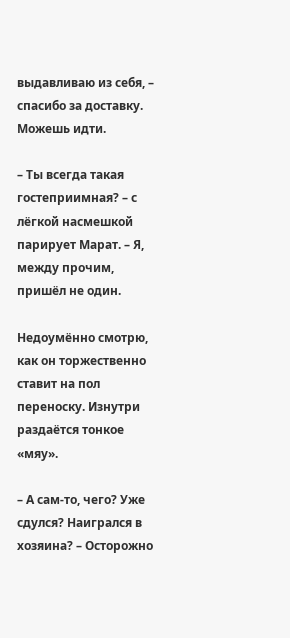выдавливаю из себя, – спасибо за доставку. Можешь идти.

– Ты всегда такая гостеприимная? – с лёгкой насмешкой парирует Марат. – Я, между прочим, пришёл не один.

Недоумённо смотрю, как он торжественно ставит на пол переноску. Изнутри раздаётся тонкое «мяу».

– А сам-то, чего? Уже сдулся? Наигрался в хозяина? – Осторожно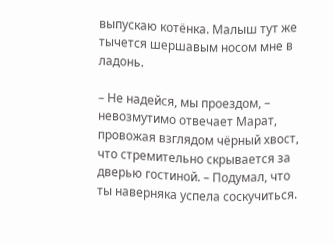выпускаю котёнка. Малыш тут же тычется шершавым носом мне в ладонь.

– Не надейся, мы проездом, – невозмутимо отвечает Марат, провожая взглядом чёрный хвост, что стремительно скрывается за дверью гостиной. – Подумал, что ты наверняка успела соскучиться.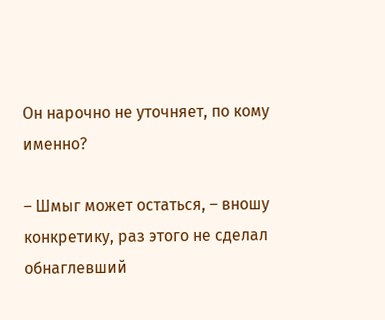Он нарочно не уточняет, по кому именно?

– Шмыг может остаться, – вношу конкретику, раз этого не сделал обнаглевший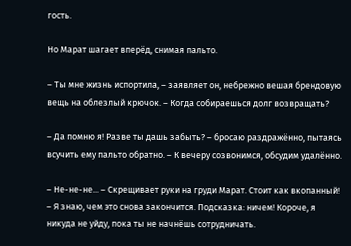гость.

Но Марат шагает вперёд, снимая пальто.

– Ты мне жизнь испортила, – заявляет он, небрежно вешая брендовую вещь на облезлый крючок. – Когда собираешься долг возвращать?

– Да помню я! Разве ты дашь забыть? – бросаю раздражённо, пытаясь всучить ему пальто обратно. – К вечеру созвонимся, обсудим удалённо.

– Не-не-не... – Скрещивает руки на груди Марат. Стоит как вкопанный! – Я знаю, чем это снова закончится. Подсказка: ничем! Короче, я никуда не уйду, пока ты не начнёшь сотрудничать.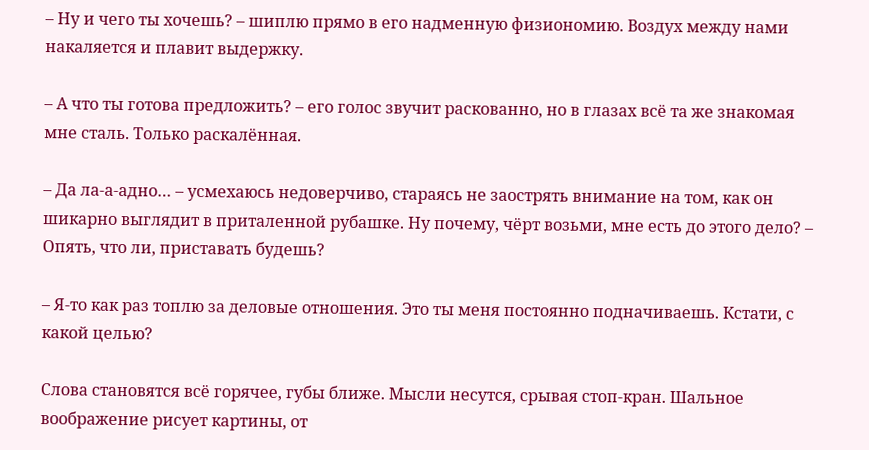– Ну и чего ты хочешь? – шиплю прямо в его надменную физиономию. Воздух между нами накаляется и плавит выдержку.

– А что ты готова предложить? – его голос звучит раскованно, но в глазах всё та же знакомая мне сталь. Только раскалённая.

– Да ла-а-адно… – усмехаюсь недоверчиво, стараясь не заострять внимание на том, как он шикарно выглядит в приталенной рубашке. Ну почему, чёрт возьми, мне есть до этого дело? – Опять, что ли, приставать будешь?

– Я-то как раз топлю за деловые отношения. Это ты меня постоянно подначиваешь. Кстати, с какой целью?

Слова становятся всё горячее, губы ближе. Мысли несутся, срывая стоп-кран. Шальное воображение рисует картины, от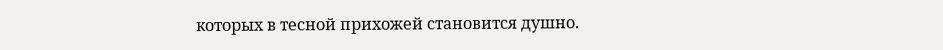которых в тесной прихожей становится душно.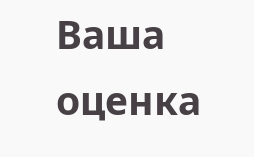Ваша оценка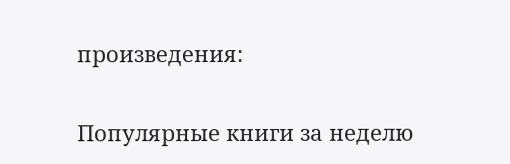произведения:

Популярные книги за неделю